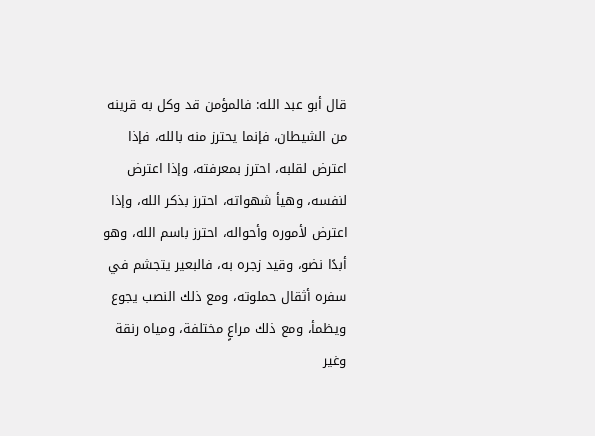قال أبو عبد الله: فالمؤمن قد وكل به قرينه من الشيطان، فإنما يحترز منه بالله، فإذا اعترض لقلبه، احترز بمعرفته، وإذا اعترض لنفسه، وهيأ شهواته، احترز بذكر الله، وإذا اعترض لأموره وأحواله، احترز باسم الله، وهو أبدًا نضو، وقيد زجره به، فالبعير يتجشم في سفره أثقال حملوته، ومع ذلك النصب يجوع ويظمأ، ومع ذلك مراعٍ مختلفة، ومياه رنقة وغير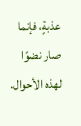عذبةٍ، فإنما صار نضوًا لهذه الأحوال.